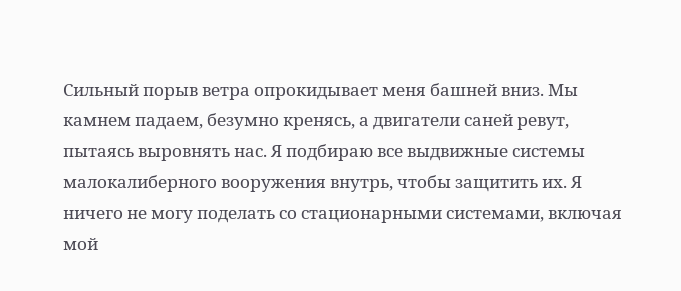Сильный порыв ветра опрокидывает меня башней вниз. Мы камнем падаем, безумно кренясь, а двигатели саней ревут, пытаясь выровнять нас. Я подбираю все выдвижные системы малокалиберного вооружения внутрь, чтобы защитить их. Я ничего не могу поделать со стационарными системами, включая мой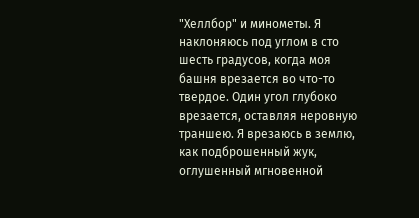"Хеллбор" и минометы. Я наклоняюсь под углом в сто шесть градусов, когда моя башня врезается во что-то твердое. Один угол глубоко врезается, оставляя неровную траншею. Я врезаюсь в землю, как подброшенный жук, оглушенный мгновенной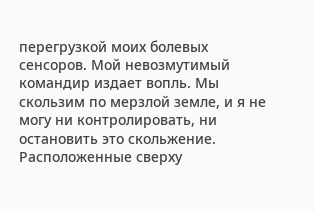перегрузкой моих болевых сенсоров. Мой невозмутимый командир издает вопль. Мы скользим по мерзлой земле, и я не могу ни контролировать, ни остановить это скольжение. Расположенные сверху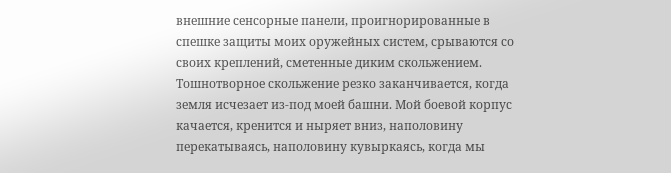внешние сенсорные панели, проигнорированные в спешке защиты моих оружейных систем, срываются со своих креплений, сметенные диким скольжением.
Тошнотворное скольжение резко заканчивается, когда земля исчезает из-под моей башни. Мой боевой корпус качается, кренится и ныряет вниз, наполовину перекатываясь, наполовину кувыркаясь, когда мы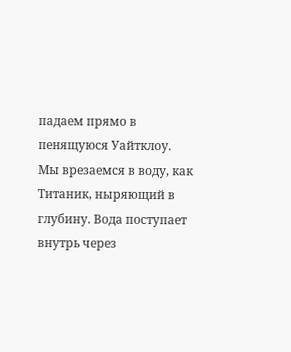падаем прямо в пенящуюся Уайтклоу.
Мы врезаемся в воду, как Титаник, ныряющий в глубину. Вода поступает внутрь через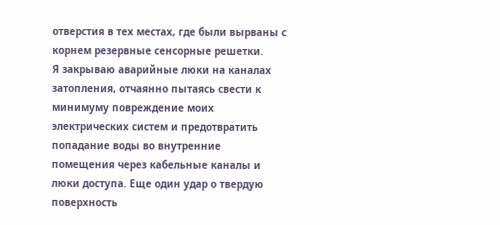отверстия в тех местах, где были вырваны с корнем резервные сенсорные решетки.
Я закрываю аварийные люки на каналах затопления, отчаянно пытаясь свести к минимуму повреждение моих электрических систем и предотвратить попадание воды во внутренние помещения через кабельные каналы и люки доступа. Еще один удар о твердую поверхность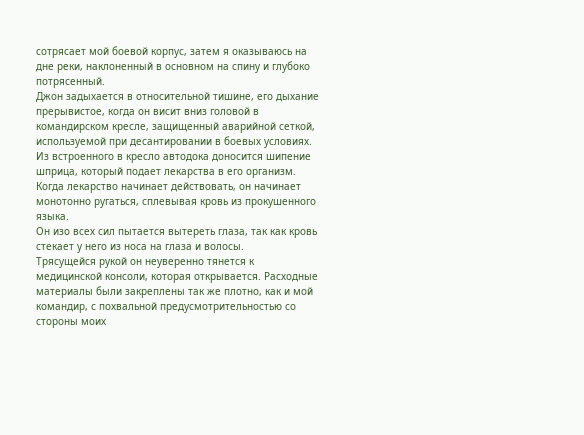сотрясает мой боевой корпус, затем я оказываюсь на дне реки, наклоненный в основном на спину и глубоко потрясенный.
Джон задыхается в относительной тишине, его дыхание прерывистое, когда он висит вниз головой в командирском кресле, защищенный аварийной сеткой, используемой при десантировании в боевых условиях. Из встроенного в кресло автодока доносится шипение шприца, который подает лекарства в его организм. Когда лекарство начинает действовать, он начинает монотонно ругаться, сплевывая кровь из прокушенного языка.
Он изо всех сил пытается вытереть глаза, так как кровь стекает у него из носа на глаза и волосы.
Трясущейся рукой он неуверенно тянется к медицинской консоли, которая открывается. Расходные материалы были закреплены так же плотно, как и мой командир, с похвальной предусмотрительностью со стороны моих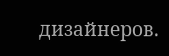дизайнеров.